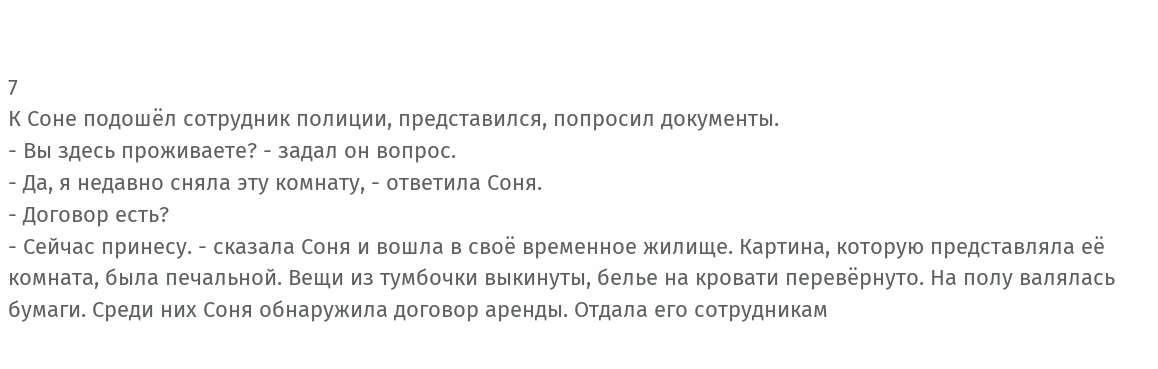7
К Соне подошёл сотрудник полиции, представился, попросил документы.
- Вы здесь проживаете? - задал он вопрос.
- Да, я недавно сняла эту комнату, - ответила Соня.
- Договор есть?
- Сейчас принесу. - сказала Соня и вошла в своё временное жилище. Картина, которую представляла её комната, была печальной. Вещи из тумбочки выкинуты, белье на кровати перевёрнуто. На полу валялась бумаги. Среди них Соня обнаружила договор аренды. Отдала его сотрудникам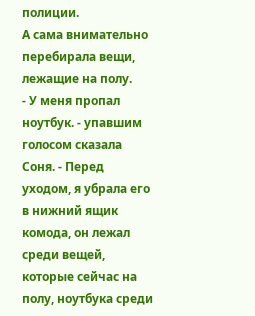полиции.
А сама внимательно перебирала вещи, лежащие на полу.
- У меня пропал ноутбук. - упавшим голосом сказала Соня. - Перед уходом, я убрала его в нижний ящик комода, он лежал среди вещей, которые сейчас на полу, ноутбука среди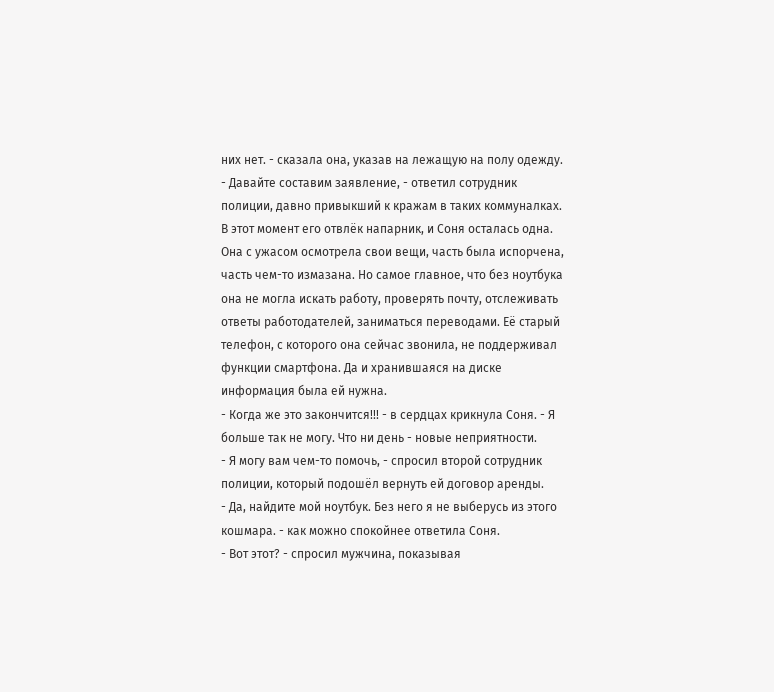них нет. - сказала она, указав на лежащую на полу одежду.
- Давайте составим заявление, - ответил сотрудник полиции, давно привыкший к кражам в таких коммуналках.
В этот момент его отвлёк напарник, и Соня осталась одна.
Она с ужасом осмотрела свои вещи, часть была испорчена, часть чем-то измазана. Но самое главное, что без ноутбука она не могла искать работу, проверять почту, отслеживать ответы работодателей, заниматься переводами. Её старый телефон, с которого она сейчас звонила, не поддерживал функции смартфона. Да и хранившаяся на диске информация была ей нужна.
- Когда же это закончится!!! - в сердцах крикнула Соня. - Я больше так не могу. Что ни день - новые неприятности.
- Я могу вам чем-то помочь, - спросил второй сотрудник полиции, который подошёл вернуть ей договор аренды.
- Да, найдите мой ноутбук. Без него я не выберусь из этого кошмара. - как можно спокойнее ответила Соня.
- Вот этот? - спросил мужчина, показывая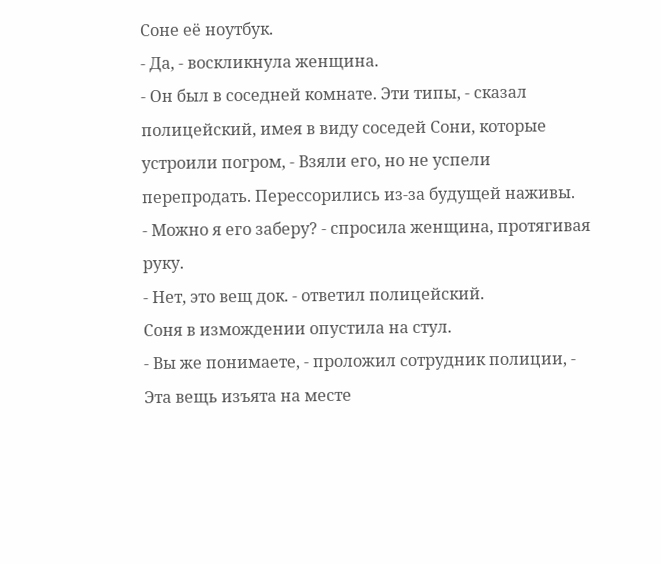Соне её ноутбук.
- Да, - воскликнула женщина.
- Он был в соседней комнате. Эти типы, - сказал полицейский, имея в виду соседей Сони, которые устроили погром, - Взяли его, но не успели перепродать. Перессорились из-за будущей наживы.
- Можно я его заберу? - спросила женщина, протягивая руку.
- Нет, это вещ док. - ответил полицейский.
Соня в измождении опустила на стул.
- Вы же понимаете, - проложил сотрудник полиции, - Эта вещь изъята на месте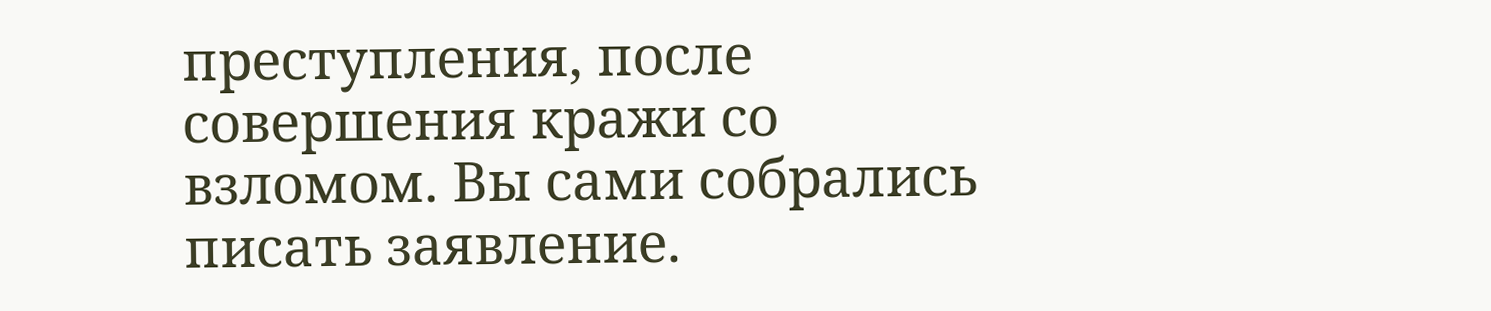преступления, после совершения кражи со взломом. Вы сами собрались писать заявление.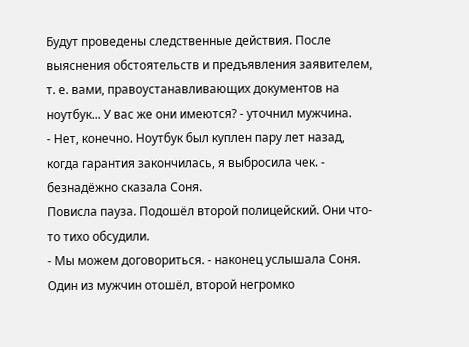Будут проведены следственные действия. После выяснения обстоятельств и предъявления заявителем, т. е. вами, правоустанавливающих документов на ноутбук... У вас же они имеются? - уточнил мужчина.
- Нет, конечно. Ноутбук был куплен пару лет назад, когда гарантия закончилась, я выбросила чек. - безнадёжно сказала Соня.
Повисла пауза. Подошёл второй полицейский. Они что-то тихо обсудили.
- Мы можем договориться. - наконец услышала Соня.
Один из мужчин отошёл, второй негромко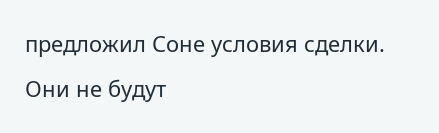предложил Соне условия сделки. Они не будут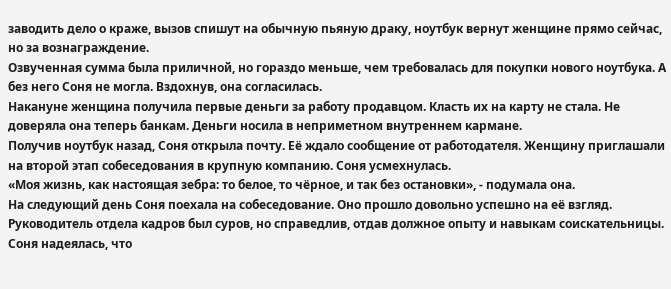заводить дело о краже, вызов спишут на обычную пьяную драку, ноутбук вернут женщине прямо сейчас, но за вознаграждение.
Озвученная сумма была приличной, но гораздо меньше, чем требовалась для покупки нового ноутбука. А без него Соня не могла. Вздохнув, она согласилась.
Накануне женщина получила первые деньги за работу продавцом. Класть их на карту не стала. Не доверяла она теперь банкам. Деньги носила в неприметном внутреннем кармане.
Получив ноутбук назад, Соня открыла почту. Её ждало сообщение от работодателя. Женщину приглашали на второй этап собеседования в крупную компанию. Соня усмехнулась.
«Моя жизнь, как настоящая зебра: то белое, то чёрное, и так без остановки», - подумала она.
На следующий день Соня поехала на собеседование. Оно прошло довольно успешно на её взгляд. Руководитель отдела кадров был суров, но справедлив, отдав должное опыту и навыкам соискательницы. Соня надеялась, что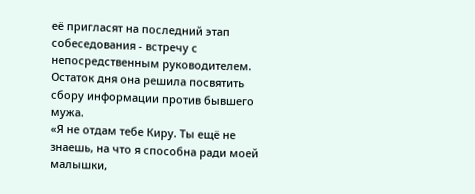её пригласят на последний этап собеседования - встречу с непосредственным руководителем.
Остаток дня она решила посвятить сбору информации против бывшего мужа.
«Я не отдам тебе Киру. Ты ещё не знаешь, на что я способна ради моей малышки,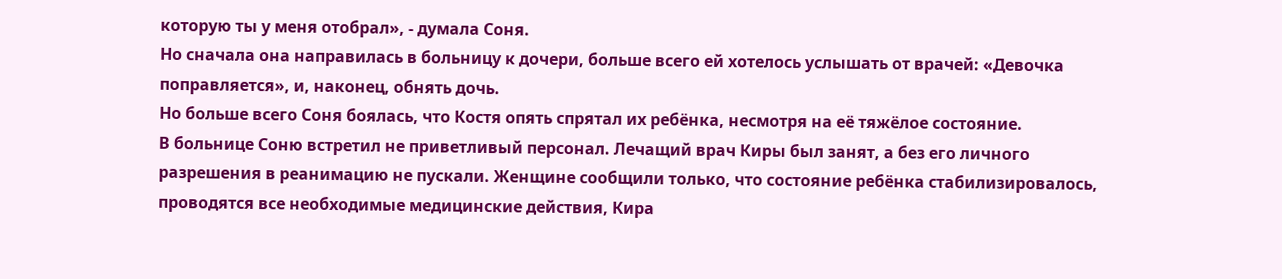которую ты у меня отобрал», - думала Соня.
Но сначала она направилась в больницу к дочери, больше всего ей хотелось услышать от врачей: «Девочка поправляется», и, наконец, обнять дочь.
Но больше всего Соня боялась, что Костя опять спрятал их ребёнка, несмотря на её тяжёлое состояние.
В больнице Соню встретил не приветливый персонал. Лечащий врач Киры был занят, а без его личного разрешения в реанимацию не пускали. Женщине сообщили только, что состояние ребёнка стабилизировалось, проводятся все необходимые медицинские действия, Кира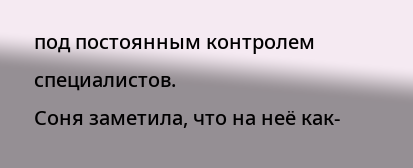под постоянным контролем специалистов.
Соня заметила, что на неё как-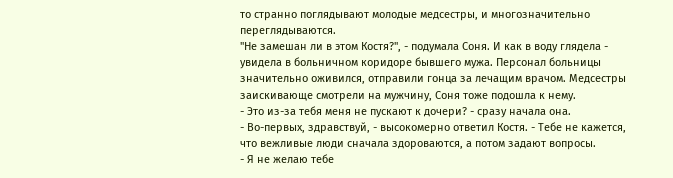то странно поглядывают молодые медсестры, и многозначительно переглядываются.
"Не замешан ли в этом Костя?", - подумала Соня. И как в воду глядела - увидела в больничном коридоре бывшего мужа. Персонал больницы значительно оживился, отправили гонца за лечащим врачом. Медсестры заискивающе смотрели на мужчину, Соня тоже подошла к нему.
- Это из-за тебя меня не пускают к дочери? - сразу начала она.
- Во-первых, здравствуй, - высокомерно ответил Костя. - Тебе не кажется, что вежливые люди сначала здороваются, а потом задают вопросы.
- Я не желаю тебе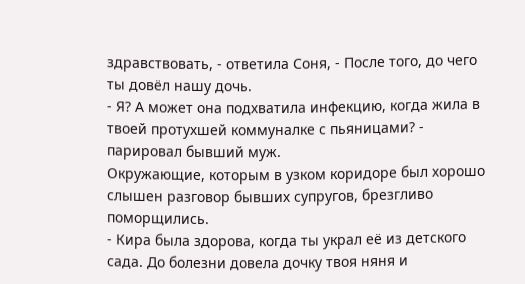здравствовать, - ответила Соня, - После того, до чего ты довёл нашу дочь.
- Я? А может она подхватила инфекцию, когда жила в твоей протухшей коммуналке с пьяницами? - парировал бывший муж.
Окружающие, которым в узком коридоре был хорошо слышен разговор бывших супругов, брезгливо поморщились.
- Кира была здорова, когда ты украл её из детского сада. До болезни довела дочку твоя няня и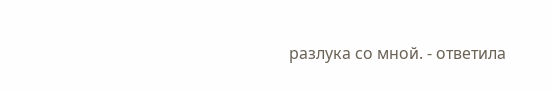разлука со мной. - ответила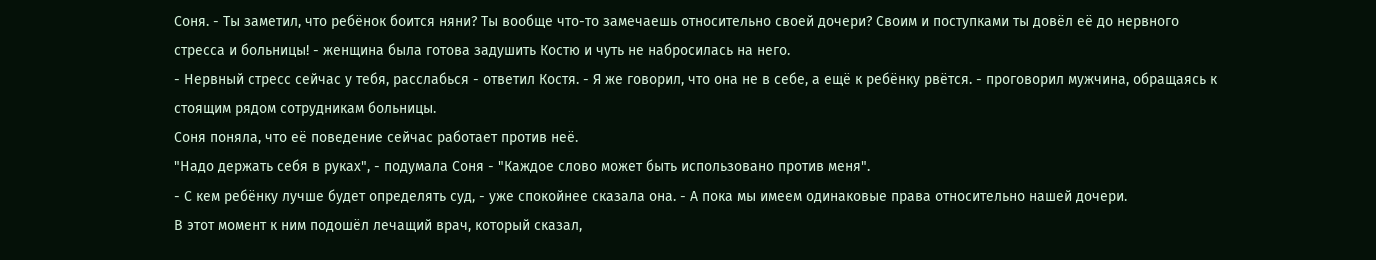Соня. - Ты заметил, что ребёнок боится няни? Ты вообще что-то замечаешь относительно своей дочери? Своим и поступками ты довёл её до нервного стресса и больницы! - женщина была готова задушить Костю и чуть не набросилась на него.
- Нервный стресс сейчас у тебя, расслабься - ответил Костя. - Я же говорил, что она не в себе, а ещё к ребёнку рвётся. - проговорил мужчина, обращаясь к стоящим рядом сотрудникам больницы.
Соня поняла, что её поведение сейчас работает против неё.
"Надо держать себя в руках", - подумала Соня - "Каждое слово может быть использовано против меня".
- С кем ребёнку лучше будет определять суд, - уже спокойнее сказала она. - А пока мы имеем одинаковые права относительно нашей дочери.
В этот момент к ним подошёл лечащий врач, который сказал,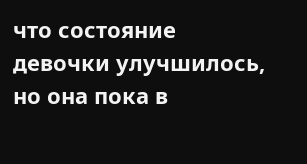что состояние девочки улучшилось, но она пока в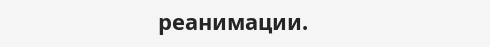реанимации.